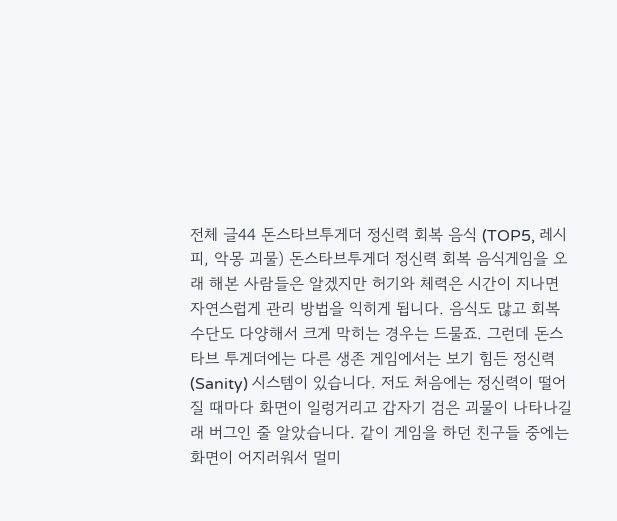전체 글44 돈스타브투게더 정신력 회복 음식 (TOP5, 레시피, 악몽 괴물) 돈스타브투게더 정신력 회복 음식게임을 오래 해본 사람들은 알겠지만 허기와 체력은 시간이 지나면 자연스럽게 관리 방법을 익히게 됩니다. 음식도 많고 회복 수단도 다양해서 크게 막히는 경우는 드물죠. 그런데 돈스타브 투게더에는 다른 생존 게임에서는 보기 힘든 정신력(Sanity) 시스템이 있습니다. 저도 처음에는 정신력이 떨어질 때마다 화면이 일렁거리고 갑자기 검은 괴물이 나타나길래 버그인 줄 알았습니다. 같이 게임을 하던 친구들 중에는 화면이 어지러워서 멀미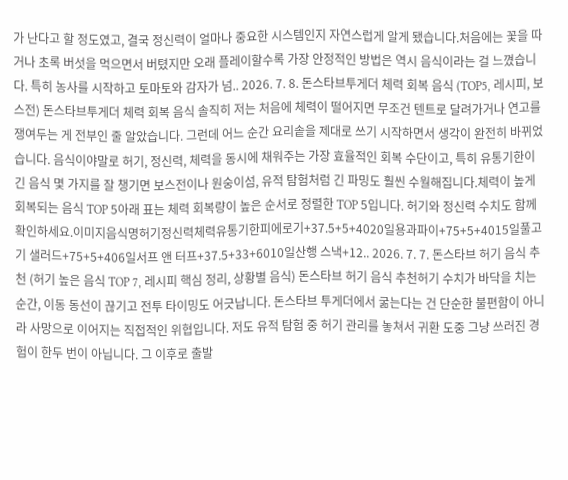가 난다고 할 정도였고, 결국 정신력이 얼마나 중요한 시스템인지 자연스럽게 알게 됐습니다.처음에는 꽃을 따거나 초록 버섯을 먹으면서 버텼지만 오래 플레이할수록 가장 안정적인 방법은 역시 음식이라는 걸 느꼈습니다. 특히 농사를 시작하고 토마토와 감자가 넘.. 2026. 7. 8. 돈스타브투게더 체력 회복 음식 (TOP5, 레시피, 보스전) 돈스타브투게더 체력 회복 음식 솔직히 저는 처음에 체력이 떨어지면 무조건 텐트로 달려가거나 연고를 쟁여두는 게 전부인 줄 알았습니다. 그런데 어느 순간 요리솥을 제대로 쓰기 시작하면서 생각이 완전히 바뀌었습니다. 음식이야말로 허기, 정신력, 체력을 동시에 채워주는 가장 효율적인 회복 수단이고, 특히 유통기한이 긴 음식 몇 가지를 잘 챙기면 보스전이나 원숭이섬, 유적 탐험처럼 긴 파밍도 훨씬 수월해집니다.체력이 높게 회복되는 음식 TOP 5아래 표는 체력 회복량이 높은 순서로 정렬한 TOP 5입니다. 허기와 정신력 수치도 함께 확인하세요.이미지음식명허기정신력체력유통기한피에로기+37.5+5+4020일용과파이+75+5+4015일풀고기 샐러드+75+5+406일서프 앤 터프+37.5+33+6010일산행 스낵+12.. 2026. 7. 7. 돈스타브 허기 음식 추천 (허기 높은 음식 TOP 7, 레시피 핵심 정리, 상황별 음식) 돈스타브 허기 음식 추천허기 수치가 바닥을 치는 순간, 이동 동선이 끊기고 전투 타이밍도 어긋납니다. 돈스타브 투게더에서 굶는다는 건 단순한 불편함이 아니라 사망으로 이어지는 직접적인 위협입니다. 저도 유적 탐험 중 허기 관리를 놓쳐서 귀환 도중 그냥 쓰러진 경험이 한두 번이 아닙니다. 그 이후로 출발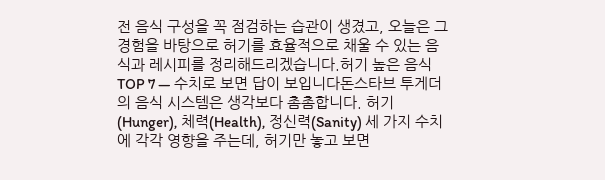전 음식 구성을 꼭 점검하는 습관이 생겼고, 오늘은 그 경험을 바탕으로 허기를 효율적으로 채울 수 있는 음식과 레시피를 정리해드리겠습니다.허기 높은 음식 TOP 7 — 수치로 보면 답이 보입니다돈스타브 투게더의 음식 시스템은 생각보다 촘촘합니다. 허기(Hunger), 체력(Health), 정신력(Sanity) 세 가지 수치에 각각 영향을 주는데, 허기만 놓고 보면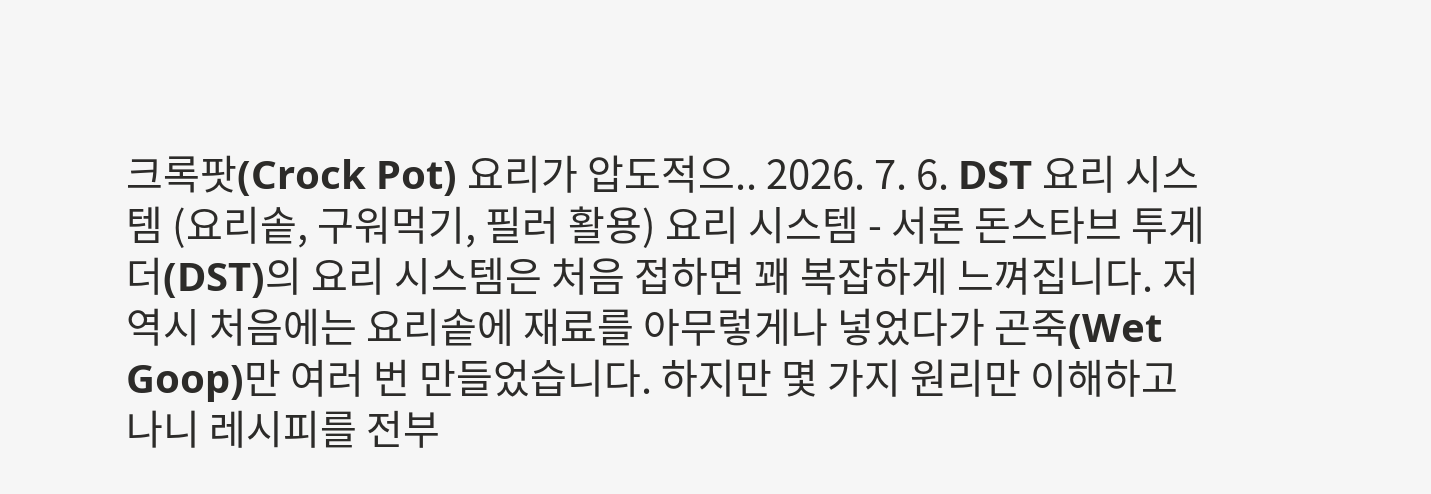크록팟(Crock Pot) 요리가 압도적으.. 2026. 7. 6. DST 요리 시스템 (요리솥, 구워먹기, 필러 활용) 요리 시스템 - 서론 돈스타브 투게더(DST)의 요리 시스템은 처음 접하면 꽤 복잡하게 느껴집니다. 저 역시 처음에는 요리솥에 재료를 아무렇게나 넣었다가 곤죽(Wet Goop)만 여러 번 만들었습니다. 하지만 몇 가지 원리만 이해하고 나니 레시피를 전부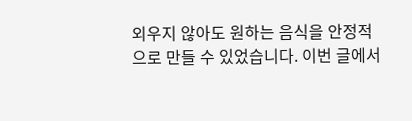외우지 않아도 원하는 음식을 안정적으로 만들 수 있었습니다. 이번 글에서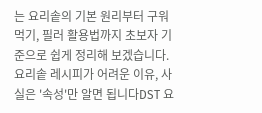는 요리솥의 기본 원리부터 구워먹기, 필러 활용법까지 초보자 기준으로 쉽게 정리해 보겠습니다.요리솥 레시피가 어려운 이유, 사실은 '속성'만 알면 됩니다DST 요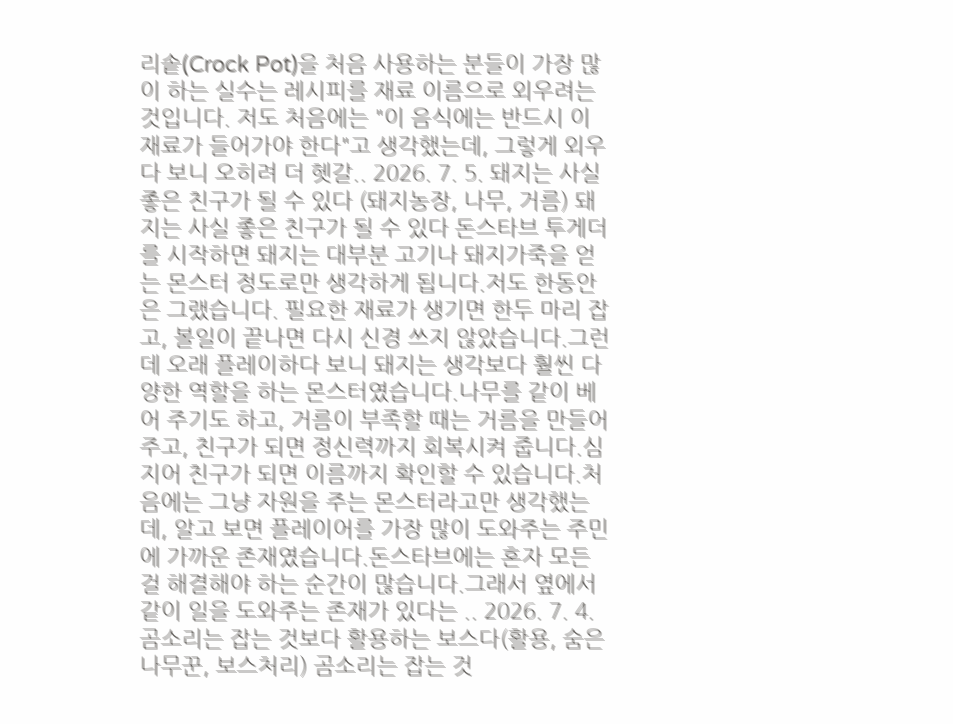리솥(Crock Pot)을 처음 사용하는 분들이 가장 많이 하는 실수는 레시피를 재료 이름으로 외우려는 것입니다. 저도 처음에는 "이 음식에는 반드시 이 재료가 들어가야 한다"고 생각했는데, 그렇게 외우다 보니 오히려 더 헷갈.. 2026. 7. 5. 돼지는 사실 좋은 친구가 될 수 있다 (돼지농장, 나무, 거름) 돼지는 사실 좋은 친구가 될 수 있다 돈스타브 투게더를 시작하면 돼지는 대부분 고기나 돼지가죽을 얻는 몬스터 정도로만 생각하게 됩니다.저도 한동안은 그랬습니다. 필요한 재료가 생기면 한두 마리 잡고, 볼일이 끝나면 다시 신경 쓰지 않았습니다.그런데 오래 플레이하다 보니 돼지는 생각보다 훨씬 다양한 역할을 하는 몬스터였습니다.나무를 같이 베어 주기도 하고, 거름이 부족할 때는 거름을 만들어 주고, 친구가 되면 정신력까지 회복시켜 줍니다.심지어 친구가 되면 이름까지 확인할 수 있습니다.처음에는 그냥 자원을 주는 몬스터라고만 생각했는데, 알고 보면 플레이어를 가장 많이 도와주는 주민에 가까운 존재였습니다.돈스타브에는 혼자 모든 걸 해결해야 하는 순간이 많습니다.그래서 옆에서 같이 일을 도와주는 존재가 있다는 .. 2026. 7. 4. 곰소리는 잡는 것보다 활용하는 보스다(활용, 숨은 나무꾼, 보스처리) 곰소리는 잡는 것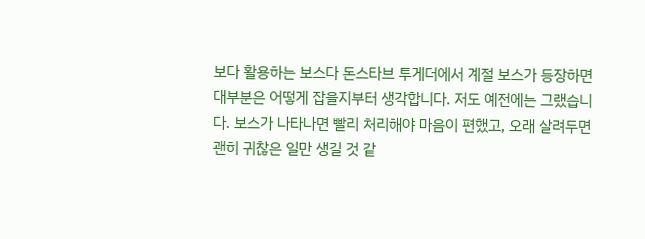보다 활용하는 보스다 돈스타브 투게더에서 계절 보스가 등장하면 대부분은 어떻게 잡을지부터 생각합니다. 저도 예전에는 그랬습니다. 보스가 나타나면 빨리 처리해야 마음이 편했고, 오래 살려두면 괜히 귀찮은 일만 생길 것 같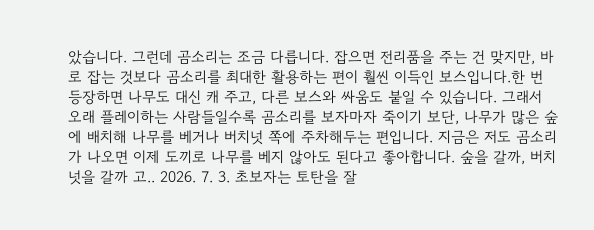았습니다. 그런데 곰소리는 조금 다릅니다. 잡으면 전리품을 주는 건 맞지만, 바로 잡는 것보다 곰소리를 최대한 활용하는 편이 훨씬 이득인 보스입니다.한 번 등장하면 나무도 대신 캐 주고, 다른 보스와 싸움도 붙일 수 있습니다. 그래서 오래 플레이하는 사람들일수록 곰소리를 보자마자 죽이기 보단, 나무가 많은 숲에 배치해 나무를 베거나 버치넛 쪽에 주차해두는 편입니다. 지금은 저도 곰소리가 나오면 이제 도끼로 나무를 베지 않아도 된다고 좋아합니다. 숲을 갈까, 버치넛을 갈까 고.. 2026. 7. 3. 초보자는 토탄을 잘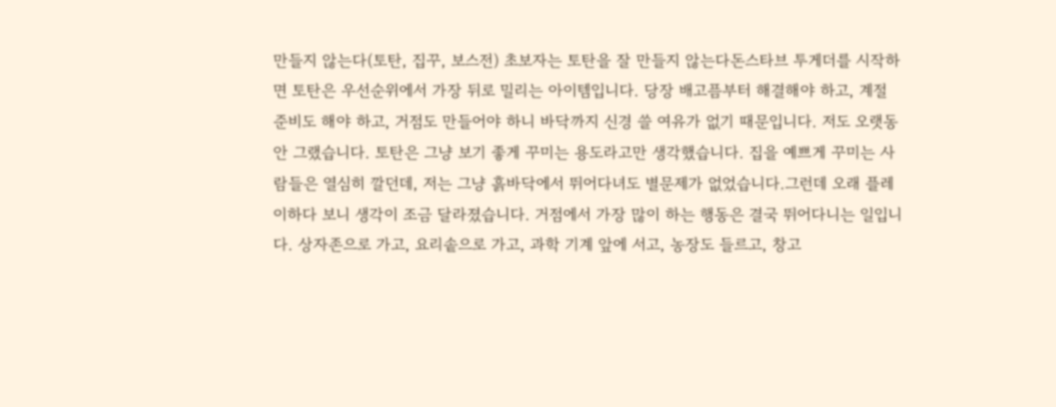만들지 않는다(토탄, 집꾸, 보스전) 초보자는 토탄을 잘 만들지 않는다돈스타브 투게더를 시작하면 토탄은 우선순위에서 가장 뒤로 밀리는 아이템입니다. 당장 배고픔부터 해결해야 하고, 계절 준비도 해야 하고, 거점도 만들어야 하니 바닥까지 신경 쓸 여유가 없기 때문입니다. 저도 오랫동안 그랬습니다. 토탄은 그냥 보기 좋게 꾸미는 용도라고만 생각했습니다. 집을 예쁘게 꾸미는 사람들은 열심히 깔던데, 저는 그냥 흙바닥에서 뛰어다녀도 별문제가 없었습니다.그런데 오래 플레이하다 보니 생각이 조금 달라졌습니다. 거점에서 가장 많이 하는 행동은 결국 뛰어다니는 일입니다. 상자존으로 가고, 요리솥으로 가고, 과학 기계 앞에 서고, 농장도 들르고, 창고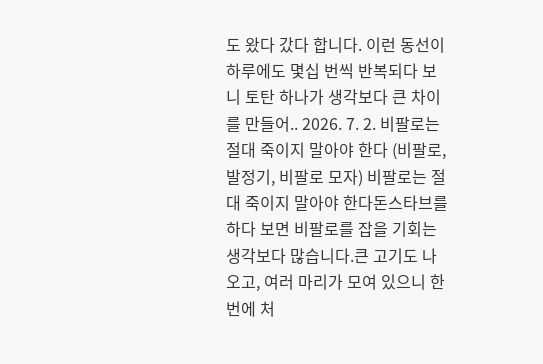도 왔다 갔다 합니다. 이런 동선이 하루에도 몇십 번씩 반복되다 보니 토탄 하나가 생각보다 큰 차이를 만들어.. 2026. 7. 2. 비팔로는 절대 죽이지 말아야 한다 (비팔로, 발정기, 비팔로 모자) 비팔로는 절대 죽이지 말아야 한다돈스타브를 하다 보면 비팔로를 잡을 기회는 생각보다 많습니다.큰 고기도 나오고, 여러 마리가 모여 있으니 한 번에 처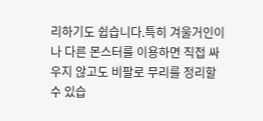리하기도 쉽습니다.특히 겨울거인이나 다른 몬스터를 이용하면 직접 싸우지 않고도 비팔로 무리를 정리할 수 있습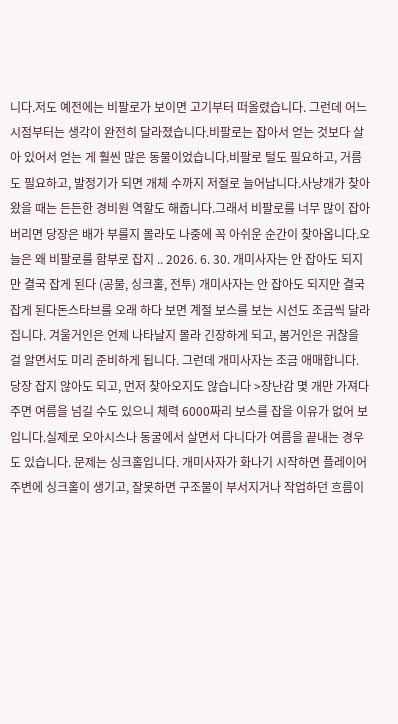니다.저도 예전에는 비팔로가 보이면 고기부터 떠올렸습니다. 그런데 어느 시점부터는 생각이 완전히 달라졌습니다.비팔로는 잡아서 얻는 것보다 살아 있어서 얻는 게 훨씬 많은 동물이었습니다.비팔로 털도 필요하고, 거름도 필요하고, 발정기가 되면 개체 수까지 저절로 늘어납니다.사냥개가 찾아왔을 때는 든든한 경비원 역할도 해줍니다.그래서 비팔로를 너무 많이 잡아버리면 당장은 배가 부를지 몰라도 나중에 꼭 아쉬운 순간이 찾아옵니다.오늘은 왜 비팔로를 함부로 잡지 .. 2026. 6. 30. 개미사자는 안 잡아도 되지만 결국 잡게 된다 (공물, 싱크홀, 전투) 개미사자는 안 잡아도 되지만 결국 잡게 된다돈스타브를 오래 하다 보면 계절 보스를 보는 시선도 조금씩 달라집니다. 겨울거인은 언제 나타날지 몰라 긴장하게 되고, 봄거인은 귀찮을 걸 알면서도 미리 준비하게 됩니다. 그런데 개미사자는 조금 애매합니다. 당장 잡지 않아도 되고, 먼저 찾아오지도 않습니다 >장난감 몇 개만 가져다주면 여름을 넘길 수도 있으니 체력 6000짜리 보스를 잡을 이유가 없어 보입니다.실제로 오아시스나 동굴에서 살면서 다니다가 여름을 끝내는 경우도 있습니다. 문제는 싱크홀입니다. 개미사자가 화나기 시작하면 플레이어 주변에 싱크홀이 생기고, 잘못하면 구조물이 부서지거나 작업하던 흐름이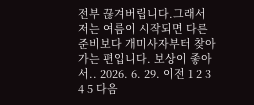전부 끊겨버립니다.그래서 저는 여름이 시작되면 다른 준비보다 개미사자부터 찾아가는 편입니다. 보상이 좋아서.. 2026. 6. 29. 이전 1 2 3 4 5 다음